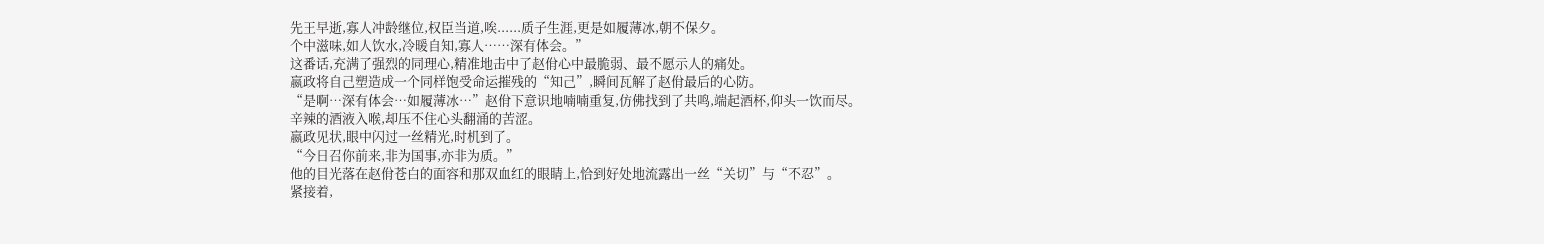先王早逝,寡人冲龄继位,权臣当道,唉......质子生涯,更是如履薄冰,朝不保夕。
个中滋味,如人饮水,冷暖自知,寡人……深有体会。”
这番话,充满了强烈的同理心,精准地击中了赵佾心中最脆弱、最不愿示人的痛处。
嬴政将自己塑造成一个同样饱受命运摧残的“知己”,瞬间瓦解了赵佾最后的心防。
“是啊…深有体会…如履薄冰…”赵佾下意识地喃喃重复,仿佛找到了共鸣,端起酒杯,仰头一饮而尽。
辛辣的酒液入喉,却压不住心头翻涌的苦涩。
嬴政见状,眼中闪过一丝精光,时机到了。
“今日召你前来,非为国事,亦非为质。”
他的目光落在赵佾苍白的面容和那双血红的眼睛上,恰到好处地流露出一丝“关切”与“不忍”。
紧接着,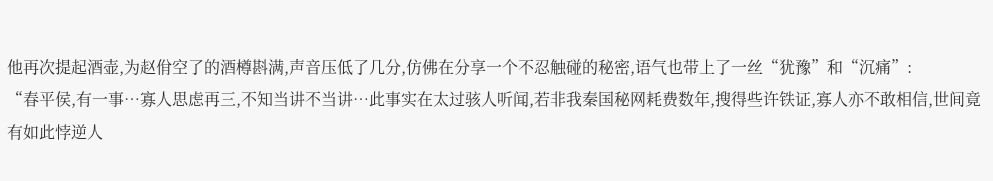他再次提起酒壶,为赵佾空了的酒樽斟满,声音压低了几分,仿佛在分享一个不忍触碰的秘密,语气也带上了一丝“犹豫”和“沉痛”:
“春平侯,有一事…寡人思虑再三,不知当讲不当讲…此事实在太过骇人听闻,若非我秦国秘网耗费数年,搜得些许铁证,寡人亦不敢相信,世间竟有如此悖逆人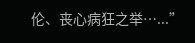伦、丧心病狂之举…...”